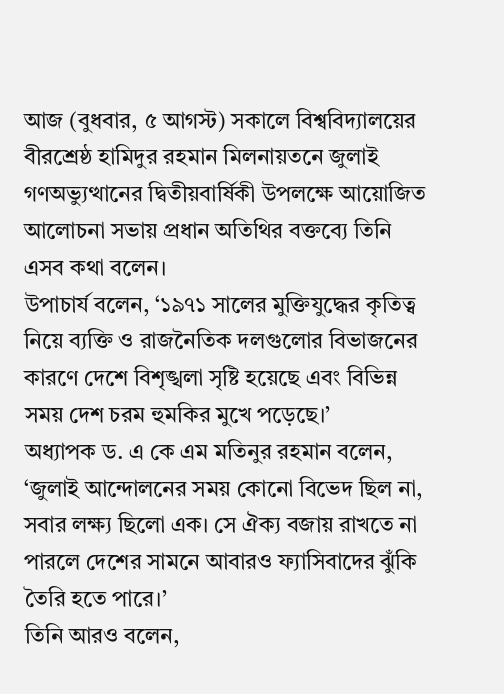আজ (বুধবার, ৫ আগস্ট) সকালে বিশ্ববিদ্যালয়ের বীরশ্রেষ্ঠ হামিদুর রহমান মিলনায়তনে জুলাই গণঅভ্যুত্থানের দ্বিতীয়বার্ষিকী উপলক্ষে আয়োজিত আলোচনা সভায় প্রধান অতিথির বক্তব্যে তিনি এসব কথা বলেন।
উপাচার্য বলেন, ‘১৯৭১ সালের মুক্তিযুদ্ধের কৃতিত্ব নিয়ে ব্যক্তি ও রাজনৈতিক দলগুলোর বিভাজনের কারণে দেশে বিশৃঙ্খলা সৃষ্টি হয়েছে এবং বিভিন্ন সময় দেশ চরম হুমকির মুখে পড়েছে।’
অধ্যাপক ড. এ কে এম মতিনুর রহমান বলেন, ‘জুলাই আন্দোলনের সময় কোনো বিভেদ ছিল না, সবার লক্ষ্য ছিলো এক। সে ঐক্য বজায় রাখতে না পারলে দেশের সামনে আবারও ফ্যাসিবাদের ঝুঁকি তৈরি হতে পারে।’
তিনি আরও বলেন,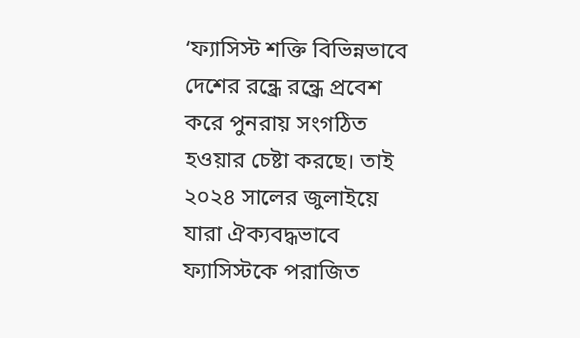‘ফ্যাসিস্ট শক্তি বিভিন্নভাবে দেশের রন্ধ্রে রন্ধ্রে প্রবেশ করে পুনরায় সংগঠিত হওয়ার চেষ্টা করছে। তাই ২০২৪ সালের জুলাইয়ে যারা ঐক্যবদ্ধভাবে ফ্যাসিস্টকে পরাজিত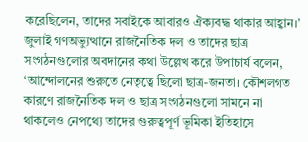করেছিলেন, তাদের সবাইকে আবারও ঐক্যবদ্ধ থাকার আহ্বান।’
জুলাই গণঅভ্যুত্থানে রাজনৈতিক দল ও তাদের ছাত্র সংগঠনগুলোর অবদানের কথা উল্লেখ করে উপাচার্য বলেন, ‘আন্দোলনের শুরুতে নেতৃত্বে ছিলো ছাত্র-জনতা। কৌশলগত কারণে রাজনৈতিক দল ও ছাত্র সংগঠনগুলো সামনে না থাকলেও নেপথ্যে তাদের গুরুত্বপূর্ণ ভূমিকা ইতিহাসে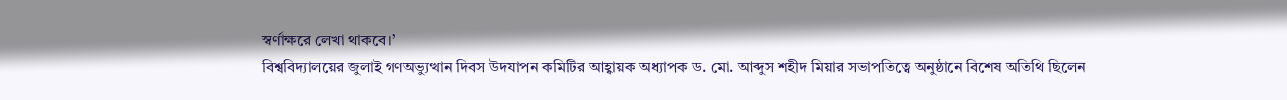স্বর্ণাক্ষরে লেখা থাকবে।’
বিশ্ববিদ্যালয়ের জুলাই গণঅভ্যুত্থান দিবস উদযাপন কমিটির আহ্বায়ক অধ্যাপক ড. মো. আব্দুস শহীদ মিয়ার সভাপতিত্বে অনুষ্ঠানে বিশেষ অতিথি ছিলেন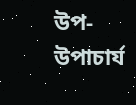উপ-উপাচার্য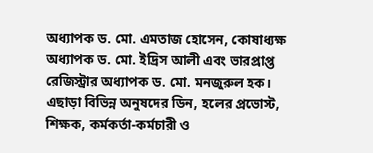অধ্যাপক ড. মো. এমতাজ হোসেন, কোষাধ্যক্ষ অধ্যাপক ড. মো. ইদ্রিস আলী এবং ভারপ্রাপ্ত রেজিস্ট্রার অধ্যাপক ড. মো. মনজুরুল হক। এছাড়া বিভিন্ন অনুষদের ডিন, হলের প্রভোস্ট, শিক্ষক, কর্মকর্তা-কর্মচারী ও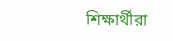শিক্ষার্থীরা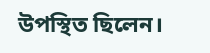উপস্থিত ছিলেন।